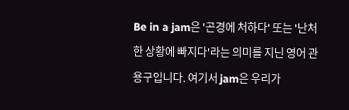Be in a jam은 '곤경에 처하다' 또는 '난처한 상황에 빠지다'라는 의미를 지닌 영어 관용구입니다. 여기서 jam은 우리가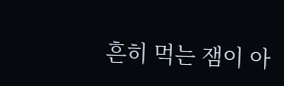흔히 먹는 잼이 아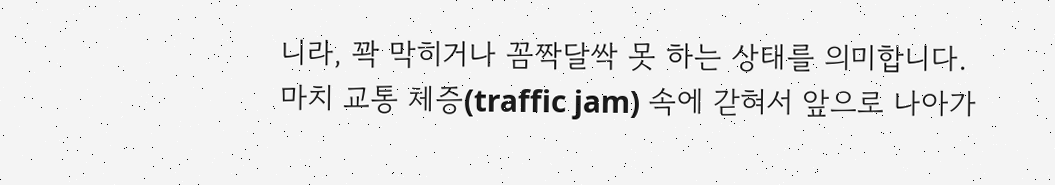니라, 꽉 막히거나 꼼짝달싹 못 하는 상태를 의미합니다. 마치 교통 체증(traffic jam) 속에 갇혀서 앞으로 나아가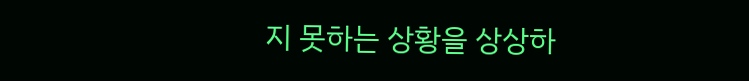지 못하는 상황을 상상하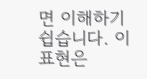면 이해하기 쉽습니다. 이 표현은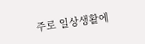주로 일상생활에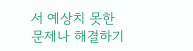서 예상치 못한 문제나 해결하기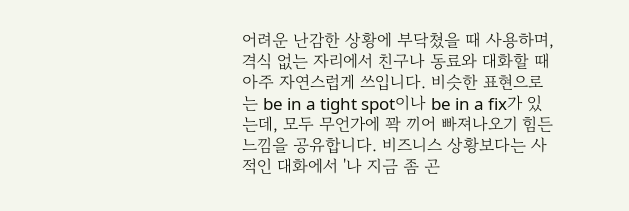어려운 난감한 상황에 부닥쳤을 때 사용하며, 격식 없는 자리에서 친구나 동료와 대화할 때 아주 자연스럽게 쓰입니다. 비슷한 표현으로는 be in a tight spot이나 be in a fix가 있는데, 모두 무언가에 꽉 끼어 빠져나오기 힘든 느낌을 공유합니다. 비즈니스 상황보다는 사적인 대화에서 '나 지금 좀 곤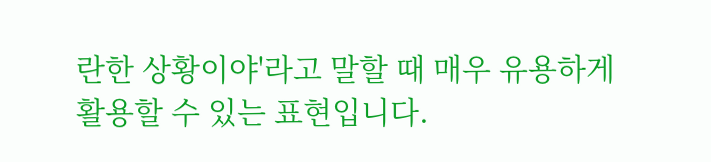란한 상황이야'라고 말할 때 매우 유용하게 활용할 수 있는 표현입니다.